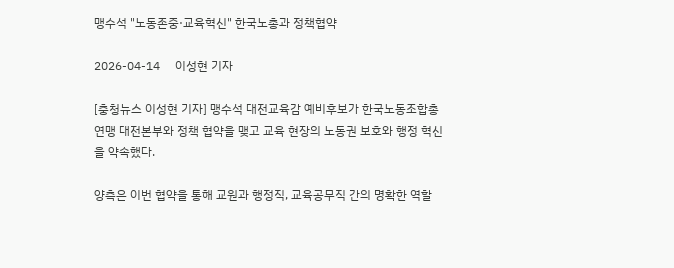맹수석 "노동존중·교육혁신" 한국노총과 정책협약

2026-04-14     이성현 기자

[충청뉴스 이성현 기자] 맹수석 대전교육감 예비후보가 한국노동조합총연맹 대전본부와 정책 협약을 맺고 교육 현장의 노동권 보호와 행정 혁신을 약속했다.

양측은 이번 협약을 통해 교원과 행정직, 교육공무직 간의 명확한 역할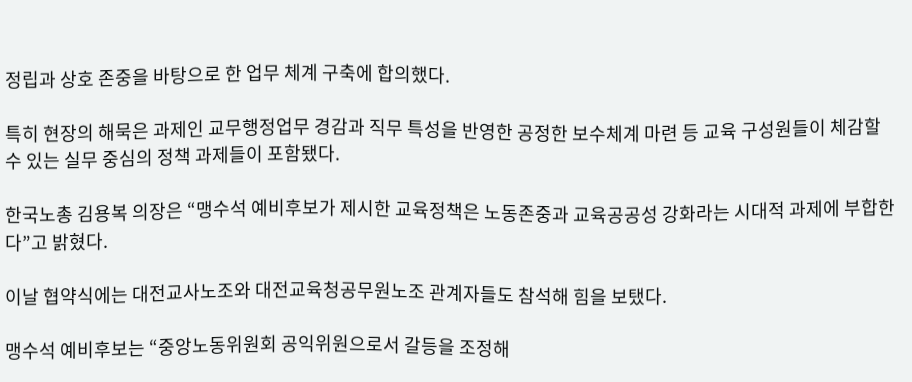정립과 상호 존중을 바탕으로 한 업무 체계 구축에 합의했다.

특히 현장의 해묵은 과제인 교무행정업무 경감과 직무 특성을 반영한 공정한 보수체계 마련 등 교육 구성원들이 체감할 수 있는 실무 중심의 정책 과제들이 포함됐다.

한국노총 김용복 의장은 “맹수석 예비후보가 제시한 교육정책은 노동존중과 교육공공성 강화라는 시대적 과제에 부합한다”고 밝혔다.

이날 협약식에는 대전교사노조와 대전교육청공무원노조 관계자들도 참석해 힘을 보탰다.

맹수석 예비후보는 “중앙노동위원회 공익위원으로서 갈등을 조정해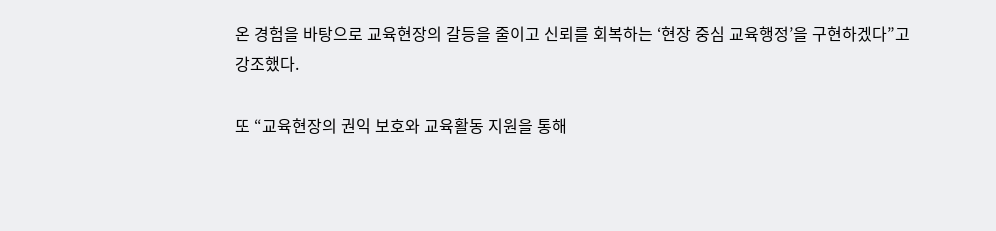온 경험을 바탕으로 교육현장의 갈등을 줄이고 신뢰를 회복하는 ‘현장 중심 교육행정’을 구현하겠다”고 강조했다.

또 “교육현장의 권익 보호와 교육활동 지원을 통해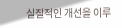실질적인 개선을 이루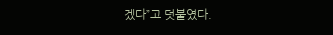겠다”고 덧붙였다.